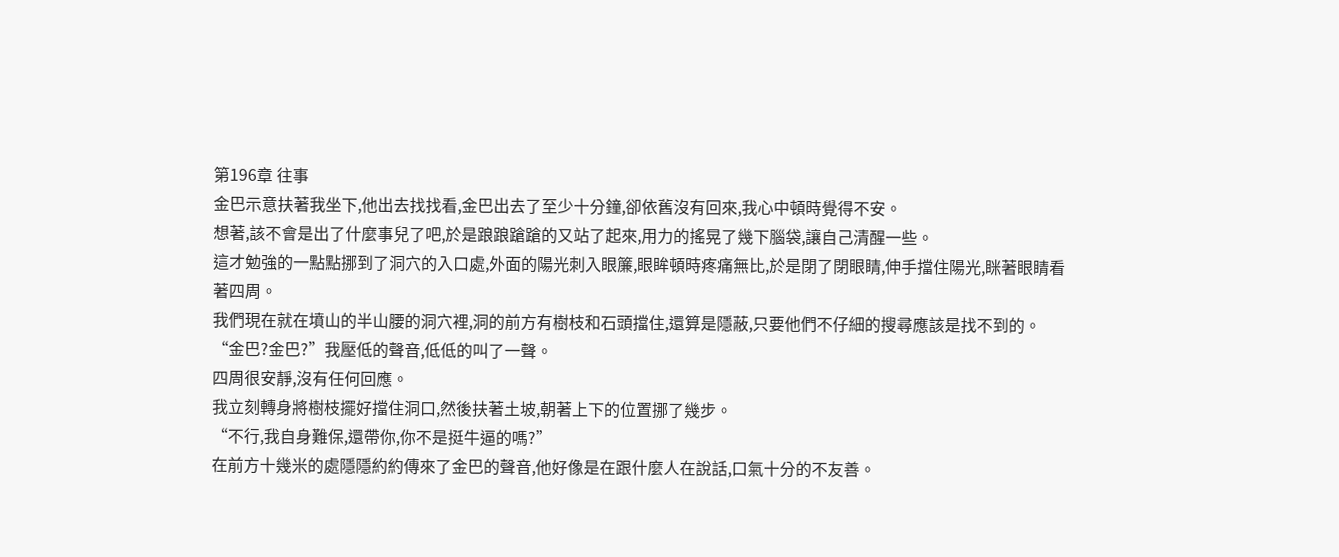第196章 往事
金巴示意扶著我坐下,他出去找找看,金巴出去了至少十分鐘,卻依舊沒有回來,我心中頓時覺得不安。
想著,該不會是出了什麼事兒了吧,於是踉踉蹌蹌的又站了起來,用力的搖晃了幾下腦袋,讓自己清醒一些。
這才勉強的一點點挪到了洞穴的入口處,外面的陽光刺入眼簾,眼眸頓時疼痛無比,於是閉了閉眼睛,伸手擋住陽光,眯著眼睛看著四周。
我們現在就在墳山的半山腰的洞穴裡,洞的前方有樹枝和石頭擋住,還算是隱蔽,只要他們不仔細的搜尋應該是找不到的。
“金巴?金巴?”我壓低的聲音,低低的叫了一聲。
四周很安靜,沒有任何回應。
我立刻轉身將樹枝擺好擋住洞口,然後扶著土坡,朝著上下的位置挪了幾步。
“不行,我自身難保,還帶你,你不是挺牛逼的嗎?”
在前方十幾米的處隱隱約約傳來了金巴的聲音,他好像是在跟什麼人在說話,口氣十分的不友善。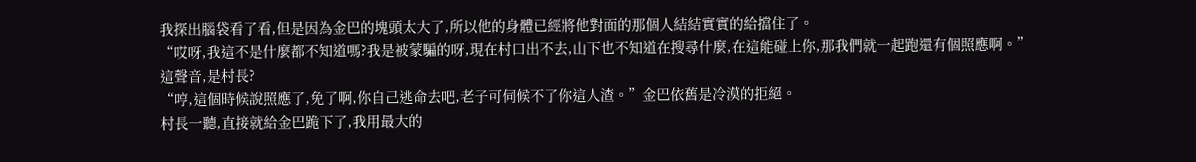我探出腦袋看了看,但是因為金巴的塊頭太大了,所以他的身體已經將他對面的那個人結結實實的給擋住了。
“哎呀,我這不是什麼都不知道嗎?我是被蒙騙的呀,現在村口出不去,山下也不知道在搜尋什麼,在這能碰上你,那我們就一起跑還有個照應啊。”
這聲音,是村長?
“哼,這個時候說照應了,免了啊,你自己逃命去吧,老子可伺候不了你這人渣。”金巴依舊是冷漠的拒絕。
村長一聽,直接就給金巴跪下了,我用最大的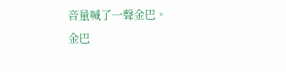音量喊了一聲金巴。
金巴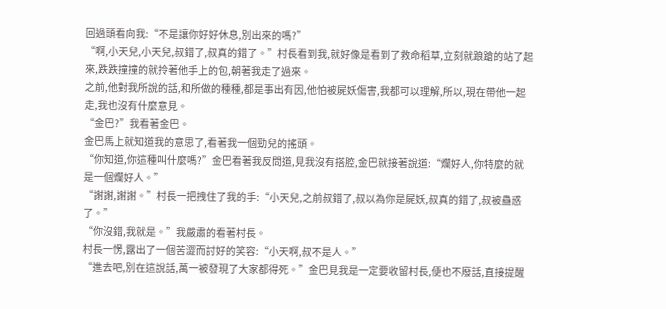回過頭看向我:“不是讓你好好休息,別出來的嗎?”
“啊,小天兒,小天兒,叔錯了,叔真的錯了。”村長看到我,就好像是看到了救命稻草,立刻就踉蹌的站了起來,跌跌撞撞的就拎著他手上的包,朝著我走了過來。
之前,他對我所說的話,和所做的種種,都是事出有因,他怕被屍妖傷害,我都可以理解,所以,現在帶他一起走,我也沒有什麼意見。
“金巴?”我看著金巴。
金巴馬上就知道我的意思了,看著我一個勁兒的搖頭。
“你知道,你這種叫什麼嗎?”金巴看著我反問道,見我沒有搭腔,金巴就接著說道:“爛好人,你特麼的就是一個爛好人。”
“謝謝,謝謝。”村長一把拽住了我的手:“小天兒,之前叔錯了,叔以為你是屍妖,叔真的錯了,叔被蠱惑了。”
“你沒錯,我就是。”我嚴肅的看著村長。
村長一愣,露出了一個苦澀而討好的笑容:“小天啊,叔不是人。”
“進去吧,別在這說話,萬一被發現了大家都得死。”金巴見我是一定要收留村長,便也不廢話,直接提醒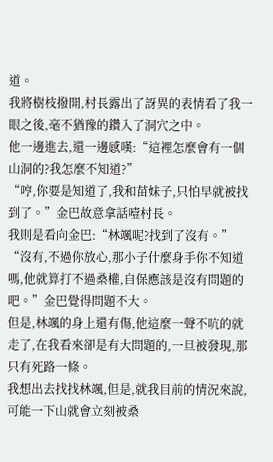道。
我將樹枝撥開,村長露出了訝異的表情看了我一眼之後,毫不猶豫的鑽入了洞穴之中。
他一邊進去,還一邊感嘆:“這裡怎麼會有一個山洞的?我怎麼不知道?”
“哼,你要是知道了,我和苗妹子,只怕早就被找到了。”金巴故意拿話噎村長。
我則是看向金巴:“林颯呢?找到了沒有。”
“沒有,不過你放心,那小子什麼身手你不知道嗎,他就算打不過桑權,自保應該是沒有問題的吧。”金巴覺得問題不大。
但是,林颯的身上還有傷,他這麼一聲不吭的就走了,在我看來卻是有大問題的,一旦被發現,那只有死路一條。
我想出去找找林颯,但是,就我目前的情況來說,可能一下山就會立刻被桑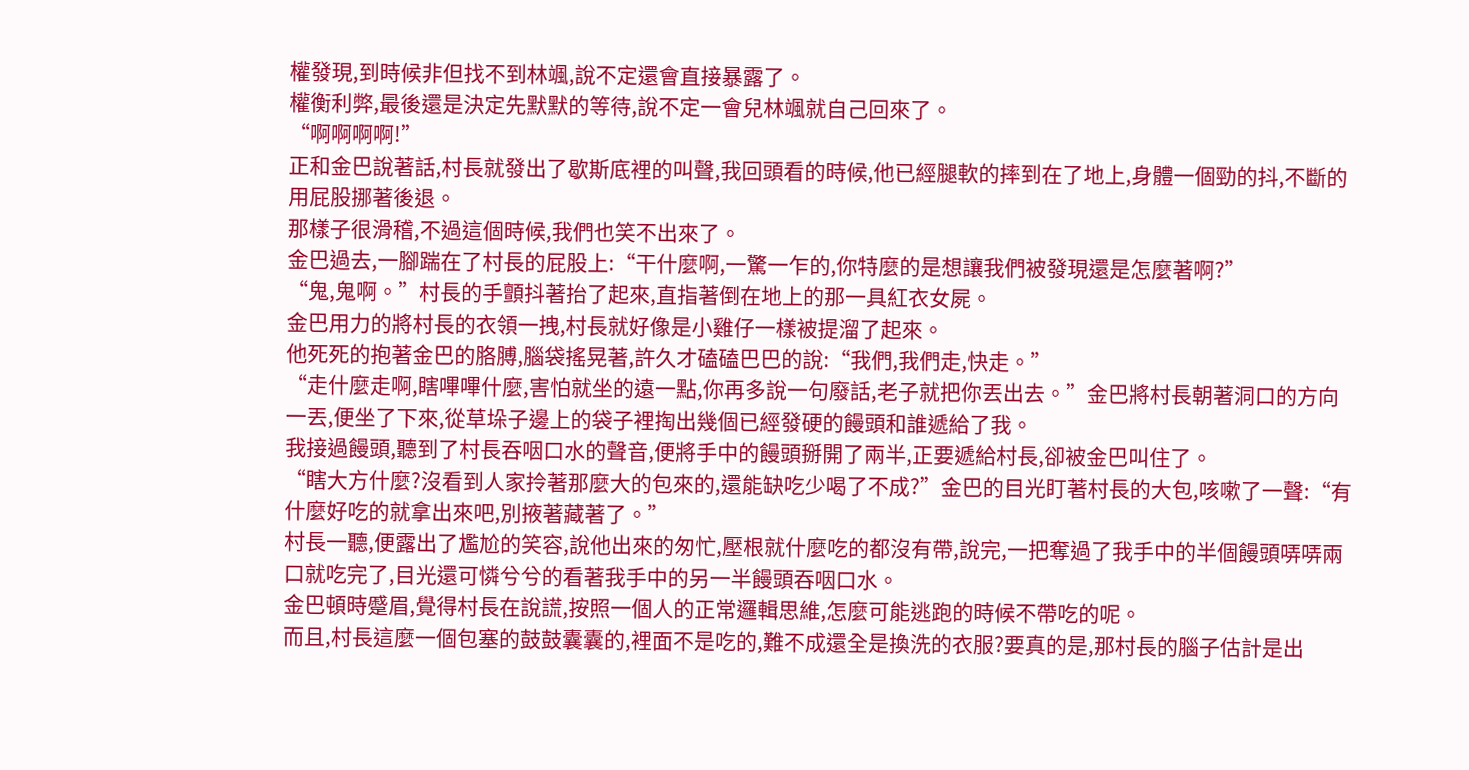權發現,到時候非但找不到林颯,說不定還會直接暴露了。
權衡利弊,最後還是決定先默默的等待,說不定一會兒林颯就自己回來了。
“啊啊啊啊!”
正和金巴說著話,村長就發出了歇斯底裡的叫聲,我回頭看的時候,他已經腿軟的摔到在了地上,身體一個勁的抖,不斷的用屁股挪著後退。
那樣子很滑稽,不過這個時候,我們也笑不出來了。
金巴過去,一腳踹在了村長的屁股上:“干什麼啊,一驚一乍的,你特麼的是想讓我們被發現還是怎麼著啊?”
“鬼,鬼啊。”村長的手顫抖著抬了起來,直指著倒在地上的那一具紅衣女屍。
金巴用力的將村長的衣領一拽,村長就好像是小雞仔一樣被提溜了起來。
他死死的抱著金巴的胳膊,腦袋搖晃著,許久才磕磕巴巴的說:“我們,我們走,快走。”
“走什麼走啊,瞎嗶嗶什麼,害怕就坐的遠一點,你再多說一句廢話,老子就把你丟出去。”金巴將村長朝著洞口的方向一丟,便坐了下來,從草垛子邊上的袋子裡掏出幾個已經發硬的饅頭和誰遞給了我。
我接過饅頭,聽到了村長吞咽口水的聲音,便將手中的饅頭掰開了兩半,正要遞給村長,卻被金巴叫住了。
“瞎大方什麼?沒看到人家拎著那麼大的包來的,還能缺吃少喝了不成?”金巴的目光盯著村長的大包,咳嗽了一聲:“有什麼好吃的就拿出來吧,別掖著藏著了。”
村長一聽,便露出了尷尬的笑容,說他出來的匆忙,壓根就什麼吃的都沒有帶,說完,一把奪過了我手中的半個饅頭哢哢兩口就吃完了,目光還可憐兮兮的看著我手中的另一半饅頭吞咽口水。
金巴頓時蹙眉,覺得村長在說謊,按照一個人的正常邏輯思維,怎麼可能逃跑的時候不帶吃的呢。
而且,村長這麼一個包塞的鼓鼓囊囊的,裡面不是吃的,難不成還全是換洗的衣服?要真的是,那村長的腦子估計是出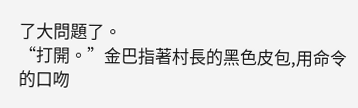了大問題了。
“打開。”金巴指著村長的黑色皮包,用命令的口吻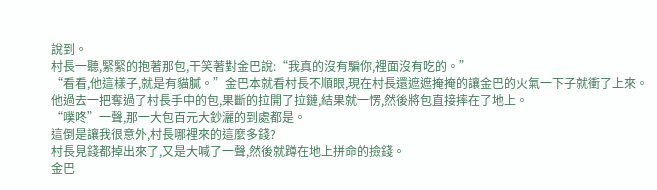說到。
村長一聽,緊緊的抱著那包,干笑著對金巴說:“我真的沒有騙你,裡面沒有吃的。”
“看看,他這樣子,就是有貓膩。”金巴本就看村長不順眼,現在村長還遮遮掩掩的讓金巴的火氣一下子就衝了上來。
他過去一把奪過了村長手中的包,果斷的拉開了拉鏈,結果就一愣,然後將包直接摔在了地上。
“噗咚”一聲,那一大包百元大鈔灑的到處都是。
這倒是讓我很意外,村長哪裡來的這麼多錢?
村長見錢都掉出來了,又是大喊了一聲,然後就蹲在地上拼命的撿錢。
金巴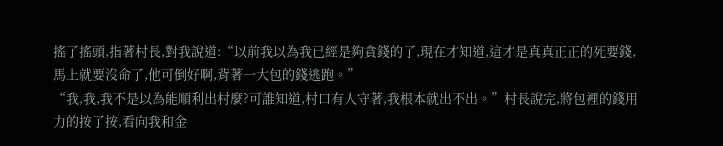搖了搖頭,指著村長,對我說道:“以前我以為我已經是夠貪錢的了,現在才知道,這才是真真正正的死要錢,馬上就要沒命了,他可倒好啊,背著一大包的錢逃跑。”
“我,我,我不是以為能順利出村麼?可誰知道,村口有人守著,我根本就出不出。”村長說完,將包裡的錢用力的按了按,看向我和金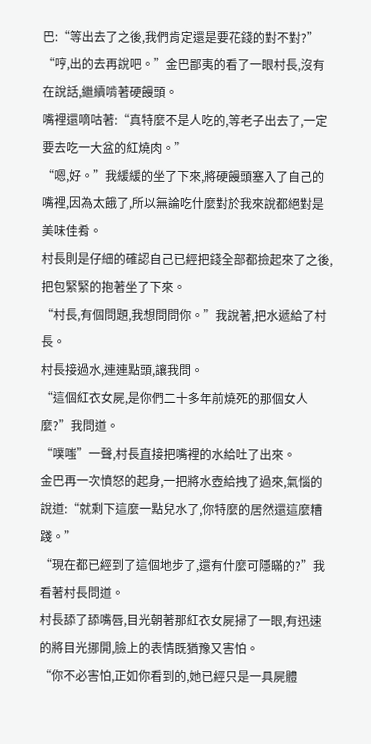巴:“等出去了之後,我們肯定還是要花錢的對不對?”
“哼,出的去再說吧。”金巴鄙夷的看了一眼村長,沒有在說話,繼續啃著硬饅頭。
嘴裡還嘀咕著:“真特麼不是人吃的,等老子出去了,一定要去吃一大盆的紅燒肉。”
“嗯,好。”我緩緩的坐了下來,將硬饅頭塞入了自己的嘴裡,因為太餓了,所以無論吃什麼對於我來說都絕對是美味佳肴。
村長則是仔細的確認自己已經把錢全部都撿起來了之後,把包緊緊的抱著坐了下來。
“村長,有個問題,我想問問你。”我說著,把水遞給了村長。
村長接過水,連連點頭,讓我問。
“這個紅衣女屍,是你們二十多年前燒死的那個女人麼?”我問道。
“噗嗤”一聲,村長直接把嘴裡的水給吐了出來。
金巴再一次憤怒的起身,一把將水壺給拽了過來,氣惱的說道:“就剩下這麼一點兒水了,你特麼的居然還這麼糟踐。”
“現在都已經到了這個地步了,還有什麼可隱瞞的?”我看著村長問道。
村長舔了舔嘴唇,目光朝著那紅衣女屍掃了一眼,有迅速的將目光挪開,臉上的表情既猶豫又害怕。
“你不必害怕,正如你看到的,她已經只是一具屍體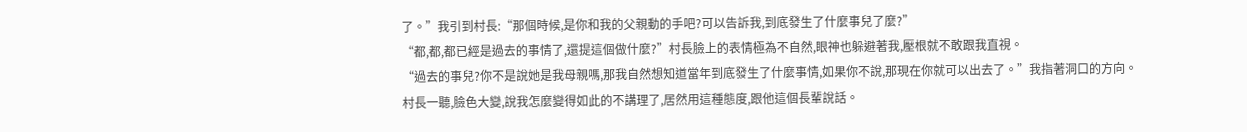了。”我引到村長:“那個時候,是你和我的父親動的手吧?可以告訴我,到底發生了什麼事兒了麼?”
“都,都,都已經是過去的事情了,還提這個做什麼?”村長臉上的表情極為不自然,眼神也躲避著我,壓根就不敢跟我直視。
“過去的事兒?你不是說她是我母親嗎,那我自然想知道當年到底發生了什麼事情,如果你不說,那現在你就可以出去了。”我指著洞口的方向。
村長一聽,臉色大變,說我怎麼變得如此的不講理了,居然用這種態度,跟他這個長輩說話。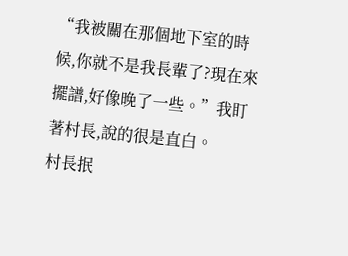“我被關在那個地下室的時候,你就不是我長輩了?現在來擺譜,好像晚了一些。”我盯著村長,說的很是直白。
村長抿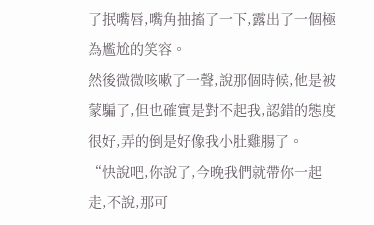了抿嘴唇,嘴角抽搐了一下,露出了一個極為尷尬的笑容。
然後微微咳嗽了一聲,說那個時候,他是被蒙騙了,但也確實是對不起我,認錯的態度很好,弄的倒是好像我小肚雞腸了。
“快說吧,你說了,今晚我們就帶你一起走,不說,那可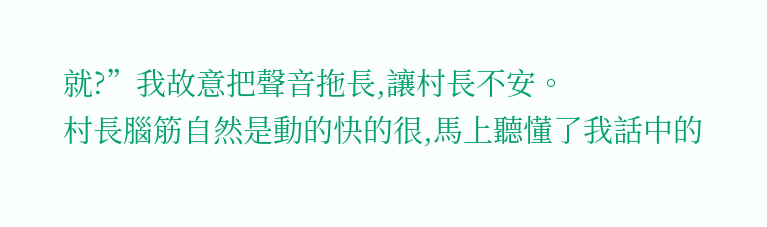就?”我故意把聲音拖長,讓村長不安。
村長腦筋自然是動的快的很,馬上聽懂了我話中的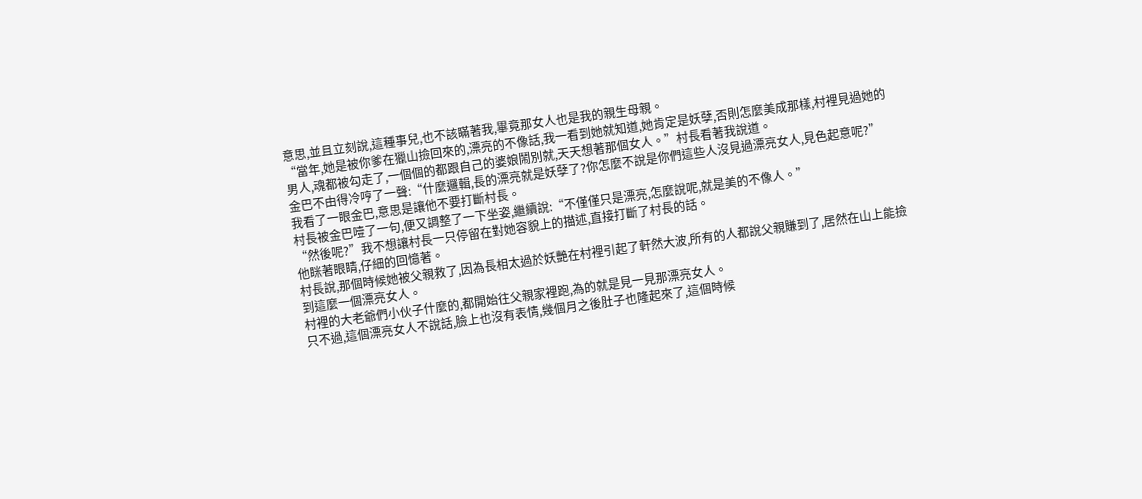意思,並且立刻說,這種事兒,也不該瞞著我,畢竟那女人也是我的親生母親。
“當年,她是被你爹在獵山撿回來的,漂亮的不像話,我一看到她就知道,她肯定是妖孽,否則怎麼美成那樣,村裡見過她的男人,魂都被勾走了,一個個的都跟自己的婆娘鬧別就,天天想著那個女人。”村長看著我說道。
金巴不由得冷哼了一聲:“什麼邏輯,長的漂亮就是妖孽了?你怎麼不說是你們這些人沒見過漂亮女人,見色起意呢?”
我看了一眼金巴,意思是讓他不要打斷村長。
村長被金巴噎了一句,便又調整了一下坐姿,繼續說:“不僅僅只是漂亮,怎麼說呢,就是美的不像人。”
“然後呢?”我不想讓村長一只停留在對她容貌上的描述,直接打斷了村長的話。
他眯著眼睛,仔細的回憶著。
村長說,那個時候她被父親救了,因為長相太過於妖艷在村裡引起了軒然大波,所有的人都說父親賺到了,居然在山上能撿到這麼一個漂亮女人。
村裡的大老爺們小伙子什麼的,都開始往父親家裡跑,為的就是見一見那漂亮女人。
只不過,這個漂亮女人不說話,臉上也沒有表情,幾個月之後肚子也隆起來了,這個時候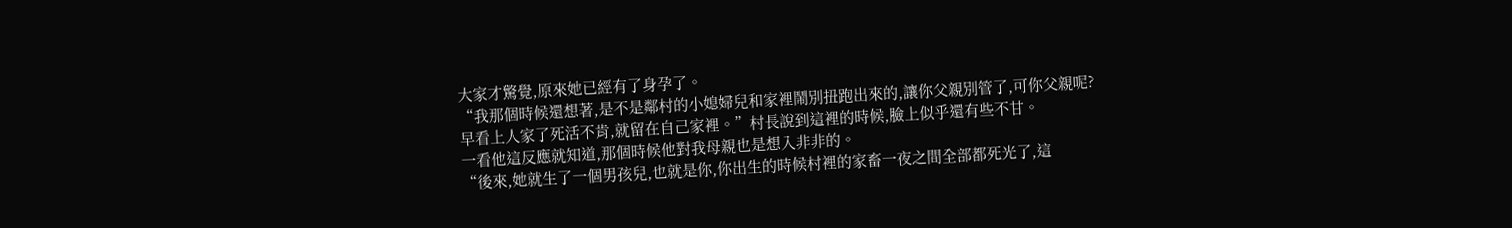大家才驚覺,原來她已經有了身孕了。
“我那個時候還想著,是不是鄰村的小媳婦兒和家裡鬧別扭跑出來的,讓你父親別管了,可你父親呢?早看上人家了死活不肯,就留在自己家裡。”村長說到這裡的時候,臉上似乎還有些不甘。
一看他這反應就知道,那個時候他對我母親也是想入非非的。
“後來,她就生了一個男孩兒,也就是你,你出生的時候村裡的家畜一夜之間全部都死光了,這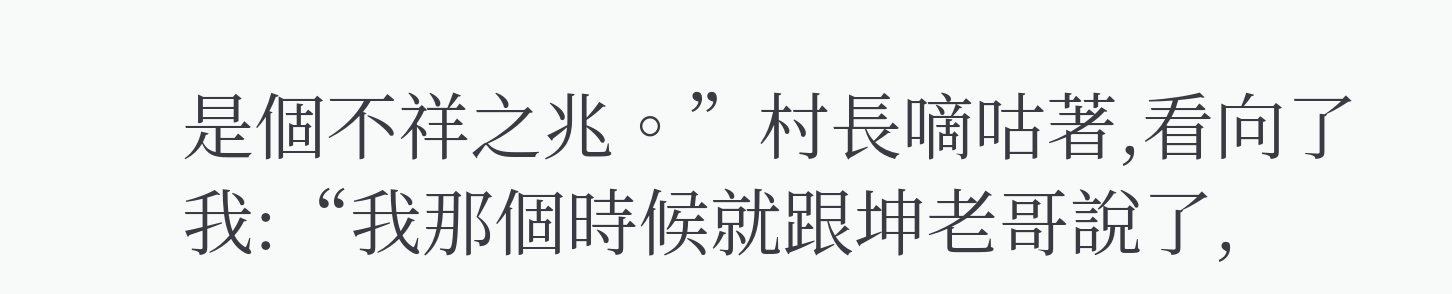是個不祥之兆。”村長嘀咕著,看向了我:“我那個時候就跟坤老哥說了,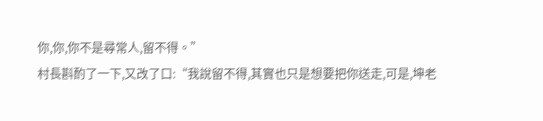你,你,你不是尋常人,留不得。”
村長斟酌了一下,又改了口:“我說留不得,其實也只是想要把你送走,可是,坤老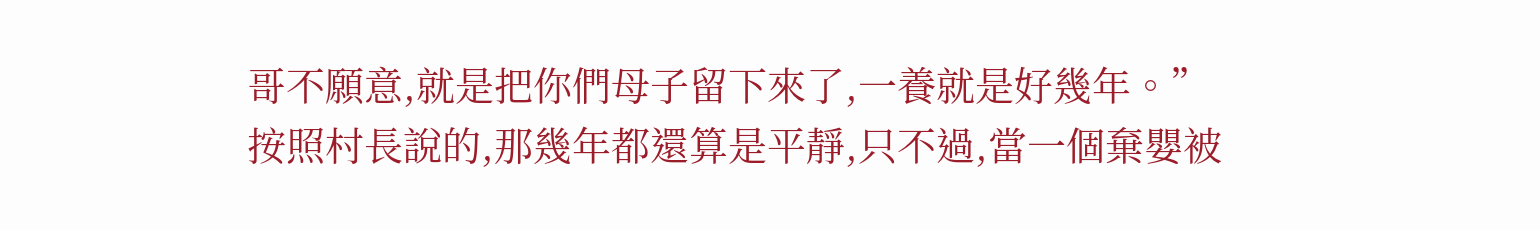哥不願意,就是把你們母子留下來了,一養就是好幾年。”
按照村長說的,那幾年都還算是平靜,只不過,當一個棄嬰被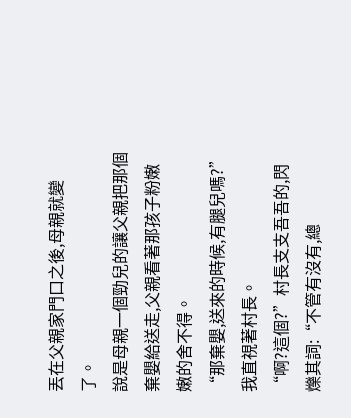丟在父親家門口之後,母親就變了。
說是母親一個勁兒的讓父親把那個棄嬰給送走,父親看著那孩子粉嫩嫩的舍不得。
“那棄嬰,送來的時候,有腿兒嗎?”我直視著村長。
“啊?這個?”村長支支吾吾的,閃爍其詞:“不管有沒有,總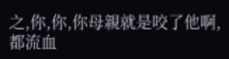之,你,你,你母親就是咬了他啊,都流血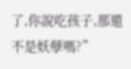了,你說吃孩子,那還不是妖孽嗎?”